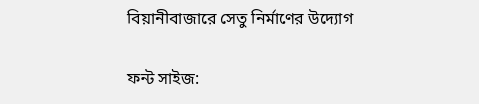বিয়ানীবাজারে সেতু নির্মাণের উদ্যোগ

ফন্ট সাইজ: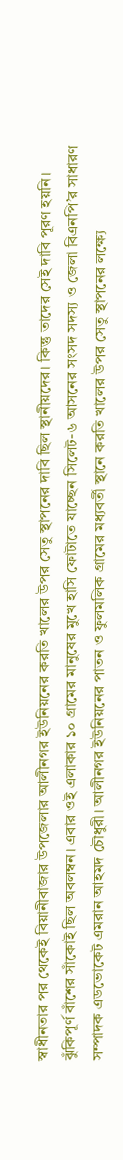স্বাধীনতার পর থেকেই বিয়ানীবাজার উপজেলার আলীনগর ইউনিয়নের করতি খালের উপর সেতু স্থাপনের দাবি ছিল স্থানীয়দের। কিন্তু তাদের সেই দাবি পূরণ হয়নি। ঝুঁকিপূর্ণ বাঁশের সাঁকোই ছিল অবলম্বন। এবার ওই এলাকার ১০ গ্রামের মানুষের মুখে হাসি ফোটাতে যাচ্ছেন সিলেট-৬ আসনের সংসদ সদস্য ও জেলা বিএনপি’র সাধারণ সম্পাদক এডভোকেট এমরান আহমদ চৌধুরী। আলীনগর ইউনিয়নের পাতন ও ফুলমলিক গ্রামের মধ্যবর্তী স্থানে করতি খালের উপর সেতু স্থাপনের লক্ষ্যে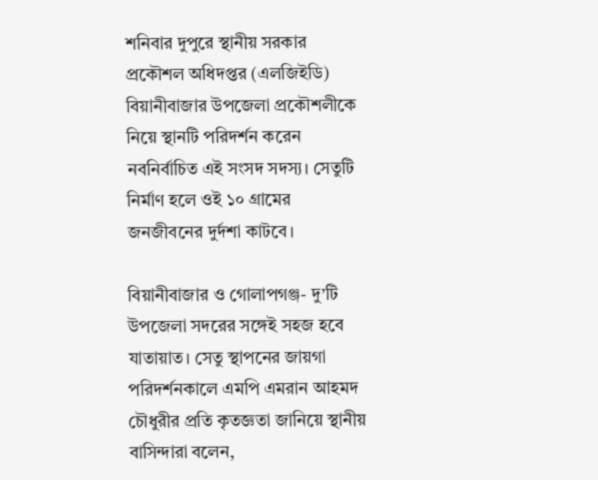শনিবার দুপুরে স্থানীয় সরকার প্রকৌশল অধিদপ্তর (এলজিইডি) বিয়ানীবাজার উপজেলা প্রকৌশলীকে নিয়ে স্থানটি পরিদর্শন করেন নবনির্বাচিত এই সংসদ সদস্য। সেতুটি নির্মাণ হলে ওই ১০ গ্রামের জনজীবনের দুর্দশা কাটবে।

বিয়ানীবাজার ও গোলাপগঞ্জ- দু’টি উপজেলা সদরের সঙ্গেই সহজ হবে যাতায়াত। সেতু স্থাপনের জায়গা পরিদর্শনকালে এমপি এমরান আহমদ চৌধুরীর প্রতি কৃতজ্ঞতা জানিয়ে স্থানীয় বাসিন্দারা বলেন,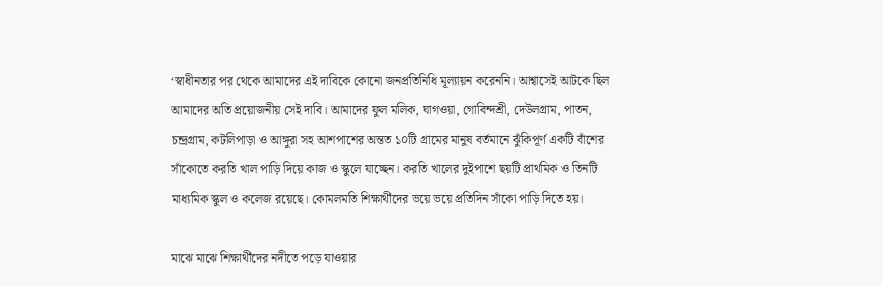‘স্বাধীনতার পর থেকে আমাদের এই দাবিকে কোনো জনপ্রতিনিধি মূল্যায়ন করেননি। আশ্বাসেই আটকে ছিল আমাদের অতি প্রয়োজনীয় সেই দাবি। আমাদের ফুল মলিক, ঘাগওয়া, গোবিন্দশ্রী, দেউলগ্রাম, পাতন, চন্দ্রগ্রাম, কটলিপাড়া ও আঙ্গুরা সহ আশপাশের অন্তত ১০টি গ্রামের মানুষ বর্তমানে ঝুঁকিপূর্ণ একটি বাঁশের সাঁকোতে করতি খাল পাড়ি দিয়ে কাজ ও স্কুলে যাচ্ছেন। করতি খালের দুইপাশে ছয়টি প্রাথমিক ও তিনটি মাধ্যমিক স্কুল ও কলেজ রয়েছে। কোমলমতি শিক্ষার্থীদের ভয়ে ভয়ে প্রতিদিন সাঁকো পাড়ি দিতে হয়।

মাঝে মাঝে শিক্ষার্থীদের নদীতে পড়ে যাওয়ার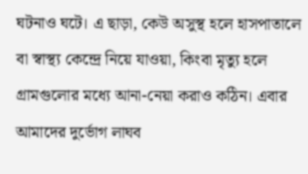ঘটনাও ঘটে। এ ছাড়া, কেউ অসুস্থ হলে হাসপাতালে বা স্বাস্থ্য কেন্দ্রে নিয়ে যাওয়া, কিংবা মৃত্যু হলে গ্রামগুলোর মধ্যে আনা-নেয়া করাও কঠিন। এবার আমাদের দুর্ভোগ লাঘব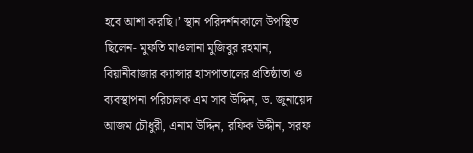হবে আশা করছি।’ স্থান পরিদর্শনকালে উপস্থিত ছিলেন- মুফতি মাওলানা মুজিবুর রহমান, বিয়ানীবাজার ক্যান্সার হাসপাতালের প্রতিষ্ঠাতা ও ব্যবস্থাপনা পরিচালক এম সাব উদ্দিন, ড. জুনায়েদ আজম চৌধুরী, এনাম উদ্দিন, রফিক উদ্দীন, সরফ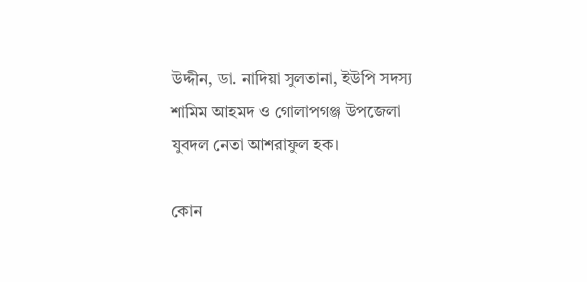উদ্দীন, ডা. নাদিয়া সুলতানা, ইউপি সদস্য শামিম আহমদ ও গোলাপগঞ্জ উপজেলা যুবদল নেতা আশরাফুল হক।

কোন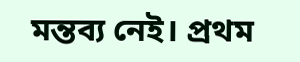মন্তব্য নেই। প্রথম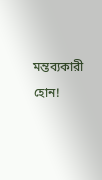মন্তব্যকারী হোন!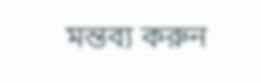মন্তব্য করুন